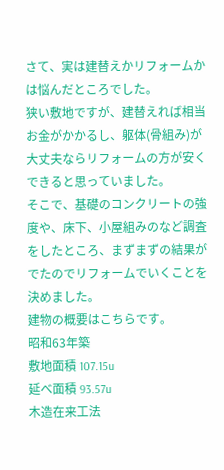さて、実は建替えかリフォームかは悩んだところでした。
狭い敷地ですが、建替えれば相当お金がかかるし、躯体(骨組み)が大丈夫ならリフォームの方が安くできると思っていました。
そこで、基礎のコンクリートの強度や、床下、小屋組みのなど調査をしたところ、まずまずの結果がでたのでリフォームでいくことを決めました。
建物の概要はこちらです。
昭和63年築
敷地面積 107.15u
延べ面積 93.57u
木造在来工法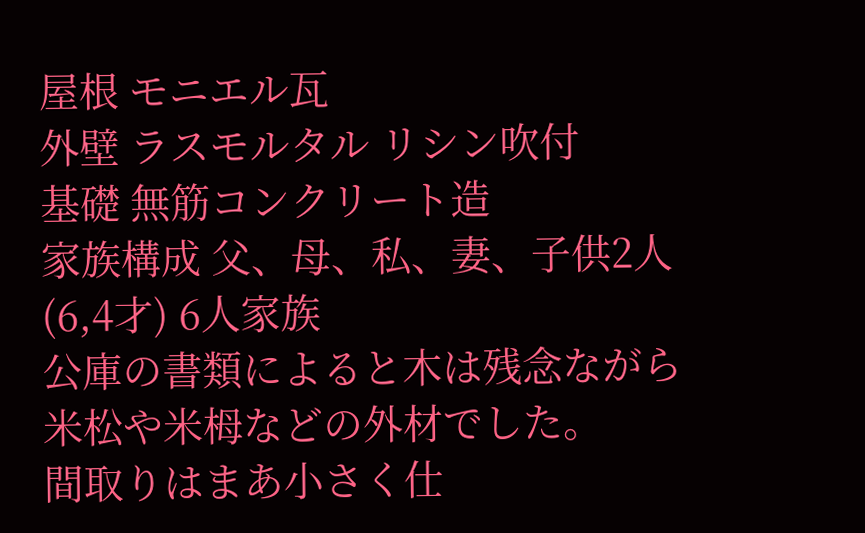屋根 モニエル瓦
外壁 ラスモルタル リシン吹付
基礎 無筋コンクリート造
家族構成 父、母、私、妻、子供2人(6,4才) 6人家族
公庫の書類によると木は残念ながら米松や米栂などの外材でした。
間取りはまあ小さく仕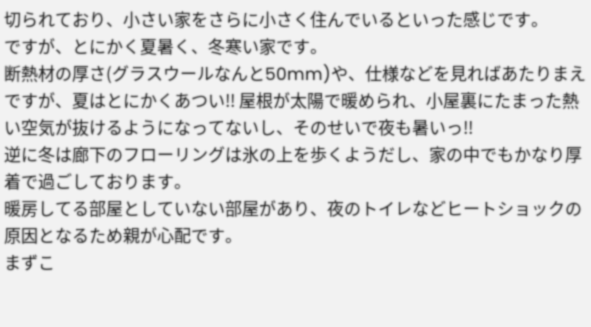切られており、小さい家をさらに小さく住んでいるといった感じです。
ですが、とにかく夏暑く、冬寒い家です。
断熱材の厚さ(グラスウールなんと50mm)や、仕様などを見ればあたりまえですが、夏はとにかくあつい!! 屋根が太陽で暖められ、小屋裏にたまった熱い空気が抜けるようになってないし、そのせいで夜も暑いっ!!
逆に冬は廊下のフローリングは氷の上を歩くようだし、家の中でもかなり厚着で過ごしております。
暖房してる部屋としていない部屋があり、夜のトイレなどヒートショックの原因となるため親が心配です。
まずこ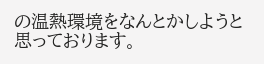の温熱環境をなんとかしようと思っております。